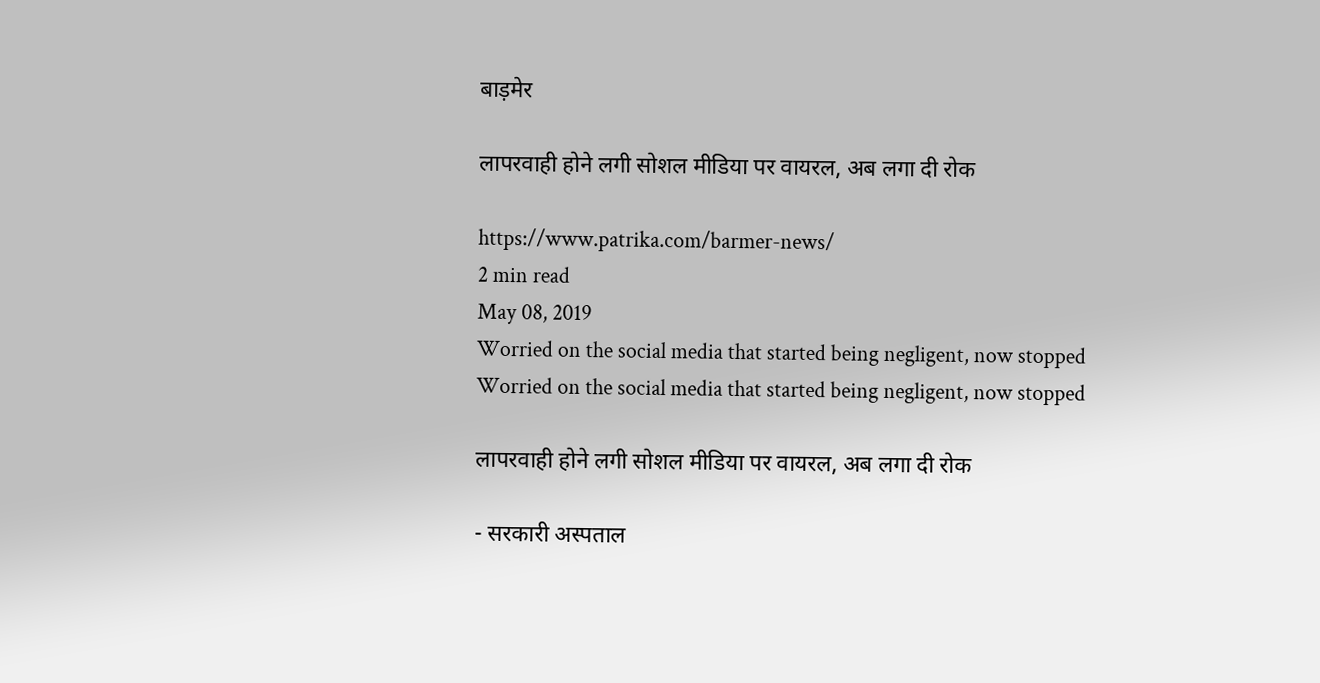बाड़मेर

लापरवाही होने लगी सोशल मीडिया पर वायरल, अब लगा दी रोक

https://www.patrika.com/barmer-news/
2 min read
May 08, 2019
Worried on the social media that started being negligent, now stopped
Worried on the social media that started being negligent, now stopped

लापरवाही होने लगी सोशल मीडिया पर वायरल, अब लगा दी रोक

- सरकारी अस्पताल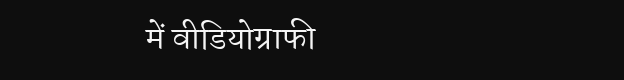में वीडियोग्राफी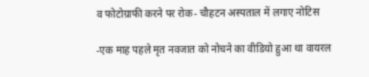व फोटोग्राफी करने पर रोक- चौहटन अस्पताल में लगाए नोटिस

-एक माह पहले मृत नवजात को नोचने का वीडियो हुआ था वायरल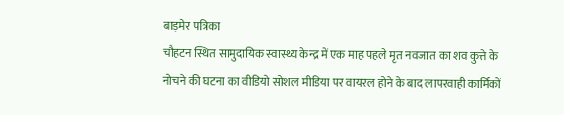बाड़मेर पत्रिका
चौहटन स्थित सामुदायिक स्वास्थ्य केन्द्र में एक माह पहले मृत नवजात का शव कुत्ते के नोचने की घटना का वीडियो सोशल मीडिया पर वायरल होने के बाद लापरवाही कार्मिकों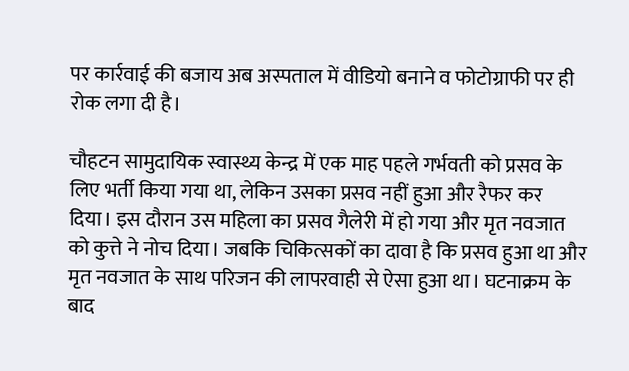पर कार्रवाई की बजाय अब अस्पताल में वीडियो बनाने व फोटोग्राफी पर ही रोक लगा दी है।

चौहटन सामुदायिक स्वास्थ्य केन्द्र में एक माह पहले गर्भवती को प्रसव के लिए भर्ती किया गया था, लेकिन उसका प्रसव नहीं हुआ और रैफर कर दिया। इस दौरान उस महिला का प्रसव गैलेरी में हो गया और मृत नवजात को कुत्ते ने नोच दिया। जबकि चिकित्सकों का दावा है कि प्रसव हुआ था और मृत नवजात के साथ परिजन की लापरवाही से ऐसा हुआ था। घटनाक्रम के बाद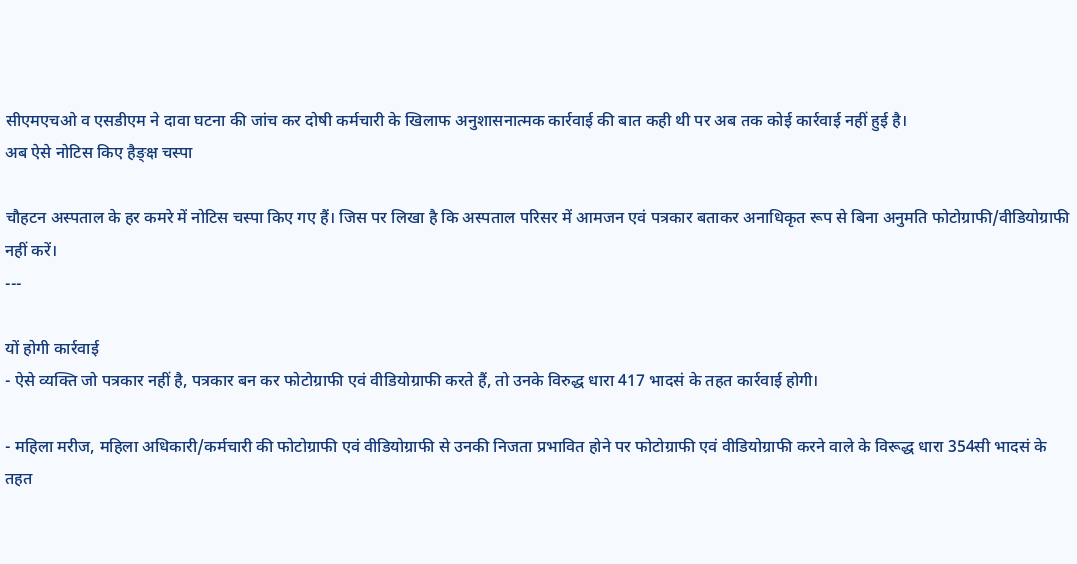सीएमएचओ व एसडीएम ने दावा घटना की जांच कर दोषी कर्मचारी के खिलाफ अनुशासनात्मक कार्रवाई की बात कही थी पर अब तक कोई कार्रवाई नहीं हुई है।
अब ऐसे नोटिस किए हैङ्क्ष चस्पा

चौहटन अस्पताल के हर कमरे में नोटिस चस्पा किए गए हैं। जिस पर लिखा है कि अस्पताल परिसर में आमजन एवं पत्रकार बताकर अनाधिकृत रूप से बिना अनुमति फोटोग्राफी/वीडियोग्राफी नहीं करें।
---

यों होगी कार्रवाई
- ऐसे व्यक्ति जो पत्रकार नहीं है, पत्रकार बन कर फोटोग्राफी एवं वीडियोग्राफी करते हैं, तो उनके विरुद्ध धारा 417 भादसं के तहत कार्रवाई होगी।

- महिला मरीज, महिला अधिकारी/कर्मचारी की फोटोग्राफी एवं वीडियोग्राफी से उनकी निजता प्रभावित होने पर फोटोग्राफी एवं वीडियोग्राफी करने वाले के विरूद्ध धारा 354सी भादसं के तहत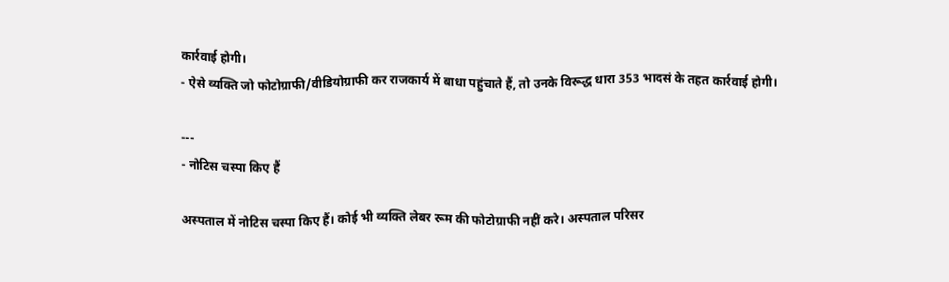कार्रवाई होगी।
- ऐसे व्यक्ति जो फोटोग्राफी/वीडियोग्राफी कर राजकार्य में बाधा पहुंचाते हैं, तो उनके विरूद्ध धारा 353 भादसं के तहत कार्रवाई होगी।

---
- नोटिस चस्पा किए हैं

अस्पताल में नोटिस चस्पा किए हैं। कोई भी व्यक्ति लेबर रूम की फोटोग्राफी नहीं करे। अस्पताल परिसर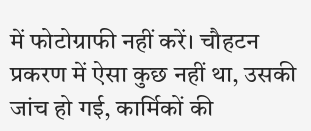में फोटोग्राफी नहीं करें। चौहटन प्रकरण में ऐसा कुछ नहीं था, उसकी जांच हो गई, कार्मिकों की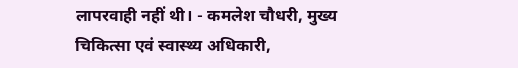लापरवाही नहीं थी। - कमलेश चौधरी, मुख्य चिकित्सा एवं स्वास्थ्य अधिकारी,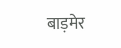बाड़मेर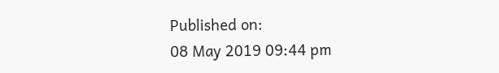Published on:
08 May 2019 09:44 pm